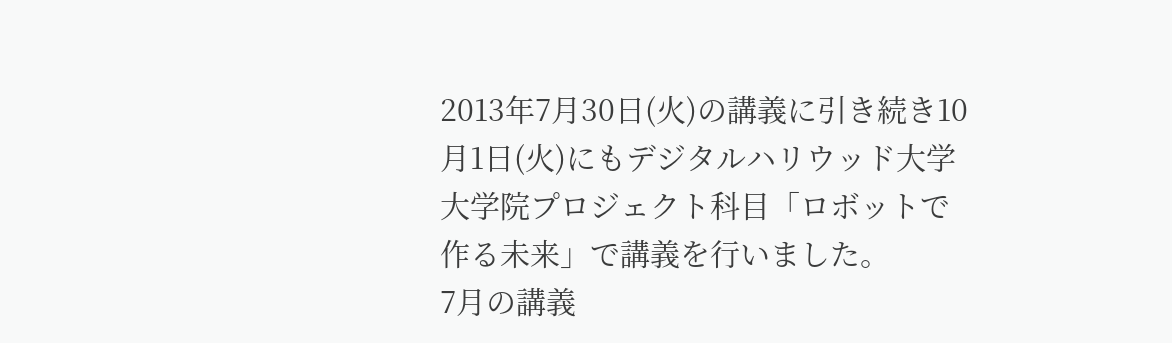2013年7月30日(火)の講義に引き続き10月1日(火)にもデジタルハリウッド大学大学院プロジェクト科目「ロボットで作る未来」で講義を行いました。
7月の講義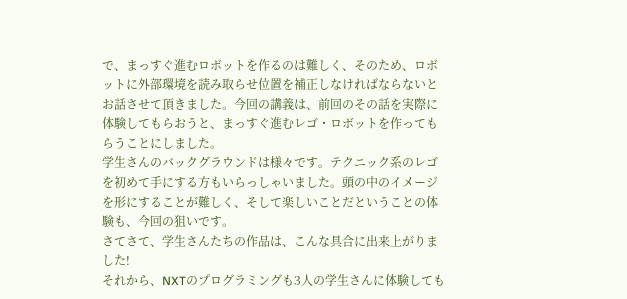で、まっすぐ進むロボットを作るのは難しく、そのため、ロボットに外部環境を読み取らせ位置を補正しなければならないとお話させて頂きました。今回の講義は、前回のその話を実際に体験してもらおうと、まっすぐ進むレゴ・ロボットを作ってもらうことにしました。
学生さんのバックグラウンドは様々です。テクニック系のレゴを初めて手にする方もいらっしゃいました。頭の中のイメージを形にすることが難しく、そして楽しいことだということの体験も、今回の狙いです。
さてさて、学生さんたちの作品は、こんな具合に出来上がりました!
それから、NXTのプログラミングも3人の学生さんに体験しても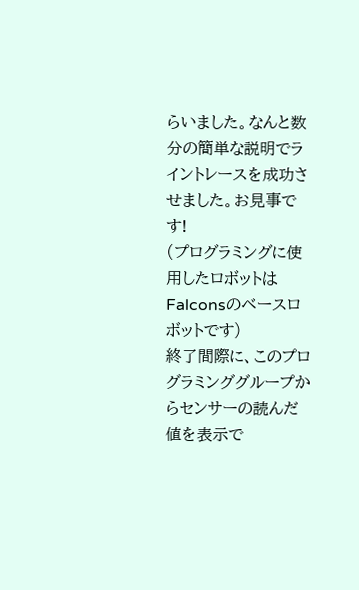らいました。なんと数分の簡単な説明でライントレースを成功させました。お見事です!
(プログラミングに使用したロボットはFalconsのベースロボットです)
終了間際に、このプログラミンググループからセンサーの読んだ値を表示で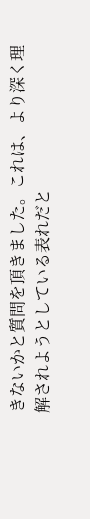きないかと質問を頂きました。これは、より深く理解されようとしている表れだと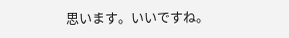思います。いいですね。